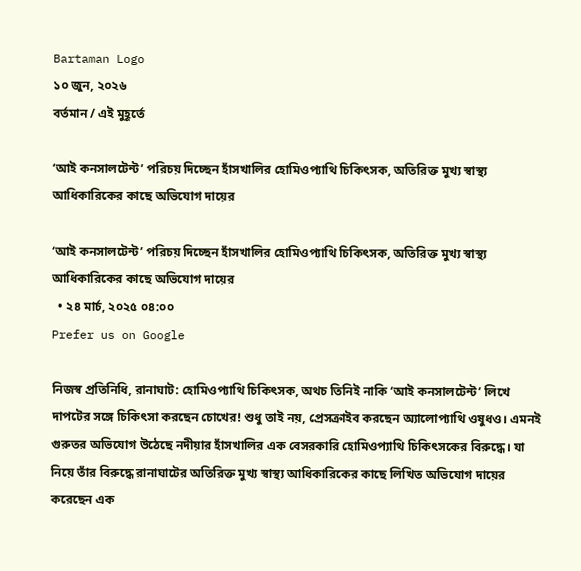Bartaman Logo
১০ জুন, ২০২৬
বর্তমান / এই মুহূর্তে

‘আই কনসালটেন্ট’ পরিচয় দিচ্ছেন হাঁসখালির হোমিওপ্যাথি চিকিৎসক, অতিরিক্ত মুখ্য স্বাস্থ্য আধিকারিকের কাছে অভিযোগ দায়ের

‘আই কনসালটেন্ট’ পরিচয় দিচ্ছেন হাঁসখালির হোমিওপ্যাথি চিকিৎসক, অতিরিক্ত মুখ্য স্বাস্থ্য আধিকারিকের কাছে অভিযোগ দায়ের
  • ২৪ মার্চ, ২০২৫ ০৪:০০
Prefer us on Google

নিজস্ব প্রতিনিধি, রানাঘাট: হোমিওপ্যাথি চিকিৎসক, অথচ তিনিই নাকি ‘আই কনসালটেন্ট’ লিখে দাপটের সঙ্গে চিকিৎসা করছেন চোখের! শুধু তাই নয়, প্রেসক্রাইব করছেন অ্যালোপ্যাথি ওষুধও। এমনই গুরুতর অভিযোগ উঠেছে নদীয়ার হাঁসখালির এক বেসরকারি হোমিওপ্যাথি চিকিৎসকের বিরুদ্ধে। যা নিয়ে তাঁর বিরুদ্ধে রানাঘাটের অতিরিক্ত মুখ্য স্বাস্থ্য আধিকারিকের কাছে লিখিত অভিযোগ দায়ের করেছেন এক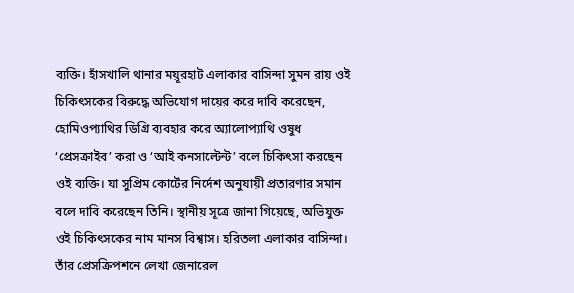ব্যক্তি। হাঁসখালি থানার ময়ূরহাট এলাকার বাসিন্দা সুমন রায় ওই চিকিৎসকের বিরুদ্ধে অভিযোগ দায়ের করে দাবি করেছেন, হোমিওপ্যাথির ডিগ্রি ব্যবহার করে অ্যালোপ্যাথি ওষুধ ‘প্রেসক্রাইব’ করা ও ‘আই কনসাল্টেন্ট’ বলে চিকিৎসা করছেন ওই ব্যক্তি। যা সুপ্রিম কোর্টের নির্দেশ অনুযায়ী প্রতারণার সমান বলে দাবি করেছেন তিনি। স্থানীয় সূত্রে জানা গিয়েছে, অভিযুক্ত ওই চিকিৎসকের নাম মানস বিশ্বাস। হরিতলা এলাকার বাসিন্দা। তাঁর প্রেসক্রিপশনে লেখা জেনারেল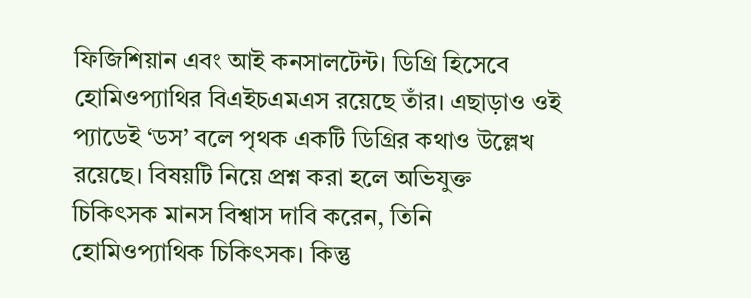ফিজিশিয়ান এবং আই কনসালটেন্ট। ডিগ্রি হিসেবে হোমিওপ্যাথির বিএইচএমএস রয়েছে তাঁর। এছাড়াও ওই প্যাডেই ‘ডস’ বলে পৃথক একটি ডিগ্রির কথাও উল্লেখ রয়েছে। বিষয়টি নিয়ে প্রশ্ন করা হলে অভিযুক্ত চিকিৎসক মানস বিশ্বাস দাবি করেন, তিনি হোমিওপ্যাথিক চিকিৎসক। কিন্তু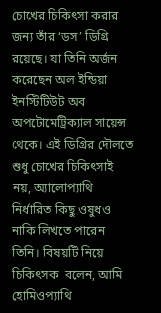চোখের চিকিৎসা করার জন্য তাঁর ‘ডস’ ডিগ্রি রয়েছে। যা তিনি অর্জন করেছেন অল ইন্ডিয়া ইনস্টিটিউট অব অপটোমেট্রিক্যাল সায়েন্স থেকে। এই ডিগ্রির দৌলতে শুধু চোখের চিকিৎসাই নয়, অ্যালোপ্যাথি নির্ধারিত কিছু ওষুধও নাকি লিখতে পারেন তিনি। বিষয়টি নিয়ে চিকিৎসক  বলেন, আমি হোমিওপ্যাথি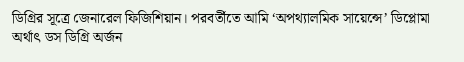ডিগ্রির সূত্রে জেনারেল ফিজিশিয়ান। পরবর্তীতে আমি ‘অপথ্যালমিক সায়েন্সে’ ডিপ্লোমা অর্থাৎ ডস ডিগ্রি অর্জন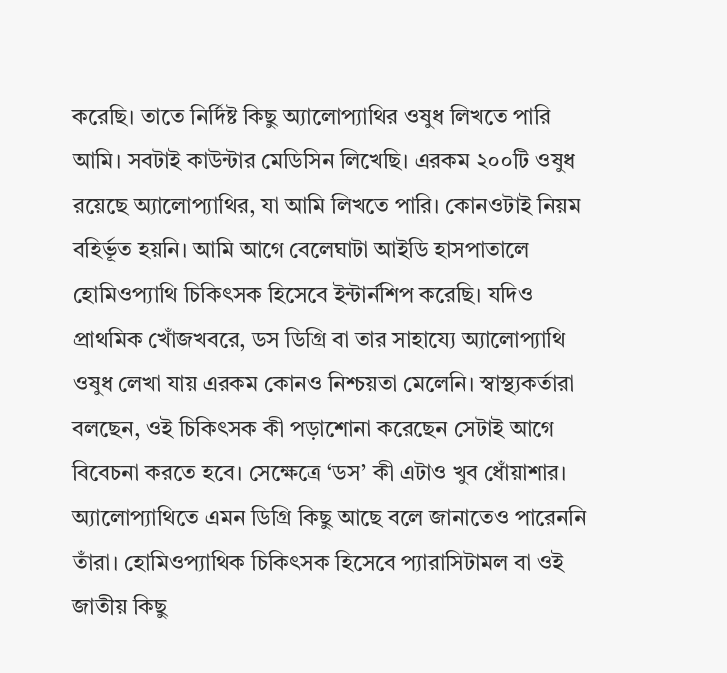করেছি। তাতে নির্দিষ্ট কিছু অ্যালোপ্যাথির ওষুধ লিখতে পারি আমি। সবটাই কাউন্টার মেডিসিন লিখেছি। এরকম ২০০টি ওষুধ রয়েছে অ্যালোপ্যাথির, যা আমি লিখতে পারি। কোনওটাই নিয়ম বহির্ভূত হয়নি। আমি আগে বেলেঘাটা আইডি হাসপাতালে হোমিওপ্যাথি চিকিৎসক হিসেবে ইন্টার্নশিপ করেছি। যদিও প্রাথমিক খোঁজখবরে, ডস ডিগ্রি বা তার সাহায্যে অ্যালোপ্যাথি ওষুধ লেখা যায় এরকম কোনও নিশ্চয়তা মেলেনি। স্বাস্থ্যকর্তারা বলছেন, ওই চিকিৎসক কী পড়াশোনা করেছেন সেটাই আগে বিবেচনা করতে হবে। সেক্ষেত্রে ‘ডস’ কী এটাও খুব ধোঁয়াশার। অ্যালোপ্যাথিতে এমন ডিগ্রি কিছু আছে বলে জানাতেও পারেননি তাঁরা। হোমিওপ্যাথিক চিকিৎসক হিসেবে প্যারাসিটামল বা ওই জাতীয় কিছু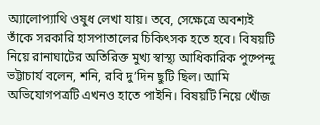অ্যালোপ্যাথি ওষুধ লেখা যায়। তবে, সেক্ষেত্রে অবশ্যই তাঁকে সরকারি হাসপাতালের চিকিৎসক হতে হবে। বিষয়টি নিয়ে রানাঘাটের অতিরিক্ত মুখ্য স্বাস্থ্য আধিকারিক পুষ্পেন্দু ভট্টাচার্য বলেন, শনি, রবি দু’দিন ছুটি ছিল। আমি অভিযোগপত্রটি এখনও হাতে পাইনি। বিষয়টি নিয়ে খোঁজ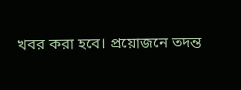খবর করা হবে। প্রয়োজনে তদন্ত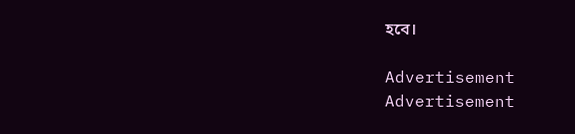হবে।

Advertisement
Advertisement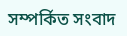সম্পর্কিত সংবাদ